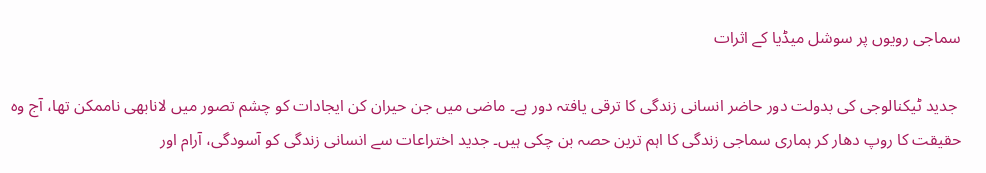سماجی رویوں پر سوشل میڈیا کے اثرات

 جدید ٹیکنالوجی کی بدولت دور حاضر انسانی زندگی کا ترقی یافتہ دور ہے۔ ماضی میں جن حیران کن ایجادات کو چشم تصور میں لانابھی ناممکن تھا، آج وہ حقیقت کا روپ دھار کر ہماری سماجی زندگی کا اہم ترین حصہ بن چکی ہیں۔ جدید اختراعات سے انسانی زندگی کو آسودگی، آرام اور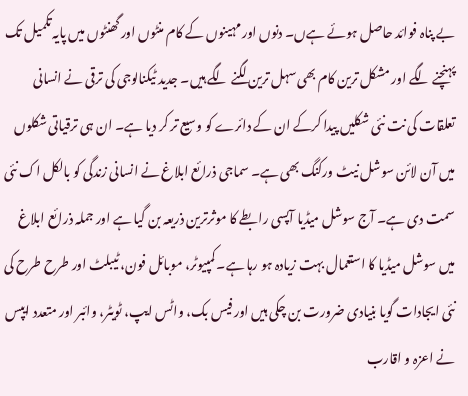بے پناہ فوائد حاصل ہوئے ہےں۔ دنوں اور مہینوں کے کام منٹوں اور گھنٹوں میں پایہ تکمیل تک پہنچنے لگے اور مشکل ترین کام بھی سہل ترین لگنے لگے ہیں۔ جدید ٹیکنالوجی کی ترقی نے انسانی تعلقات کی نت نئی شکلیں پیدا کرکے ان کے دائرے کو وسیع تر کر دیا ہے۔ ان ہی ترقیاتی شکلوں میں آن لائن سوشل نیٹ ورکنگ بھی ہے۔ سماجی ذرائع ابلاغ نے انسانی زندگی کو بالکل اک نئی سمت دی ہے۔ آج سوشل میڈیا آپسی رابطے کا موثرترین ذریعہ بن گیا ہے اور جملہ ذرائع ابلاغ میں سوشل میڈیا کا استعمال بہت زیادہ ہو رہا ہے۔ کمپیوٹر، موبائل فون، ٹیبلٹ اور طرح طرح کی نئی ایجادات گویا بنیادی ضرورت بن چکی ہیں اور فیس بک، واٹس ایپ، ٹویٹر، وائبر اور متعدد ایپس نے اعزہ و اقارب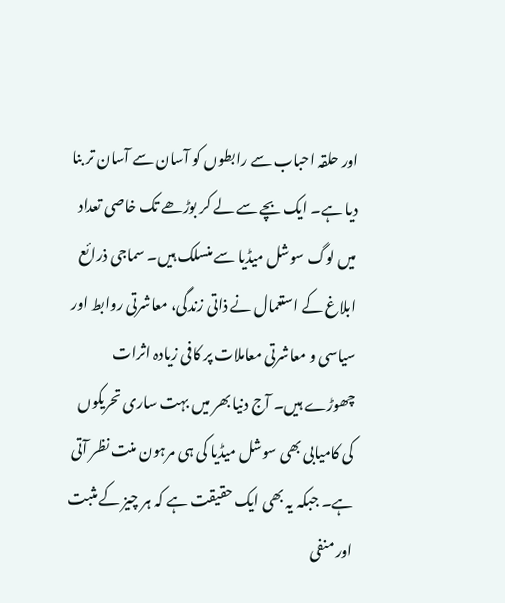اور حلقہ احباب سے رابطوں کو آسان سے آسان تر بنا دیا ہے۔ ایک بچے سے لے کر بوڑھے تک خاصی تعداد میں لوگ سوشل میڈیا سے منسلک ہیں۔ سماجی ذرائع ابلاغ کے استعمال نے ذاتی زندگی، معاشرتی روابط اور سیاسی و معاشرتی معاملات پر کافی زیادہ اثرات چھوڑے ہیں۔ آج دنیا بھر میں بہت ساری تحریکوں کی کامیابی بھی سوشل میڈیا کی ہی مرہون منت نظر آتی ہے۔ جبکہ یہ بھی ایک حقیقت ہے کہ ہر چیز کے مثبت اور منفی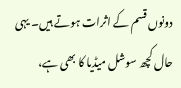دونوں قسم کے اثرات ہوتے ہیں۔ یہی حال کچھ سوشل میڈیا کا بھی ہے،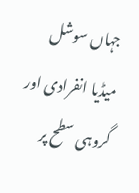جہاں سوشل میڈیا انفرادی اور گروہی سطح پر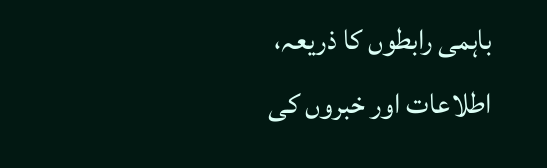باہمی رابطوں کا ذریعہ، اطلاعات اور خبروں کی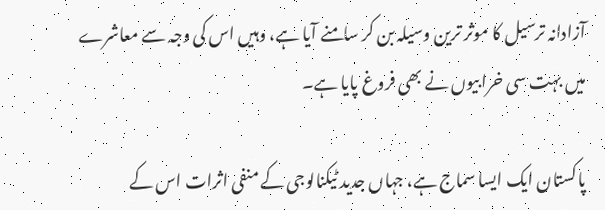آزادانہ ترسیل کا موثر ترین وسیلہ بن کر سامنے آیا ہے، وہیں اس کی وجہ سے معاشرے میں بہت سی خرابیوں نے بھی فروغ پایا ہے۔

پاکستان ایک ایسا سماج ہے، جہاں جدید ٹیکنالوجی کے منفی اثرات اس کے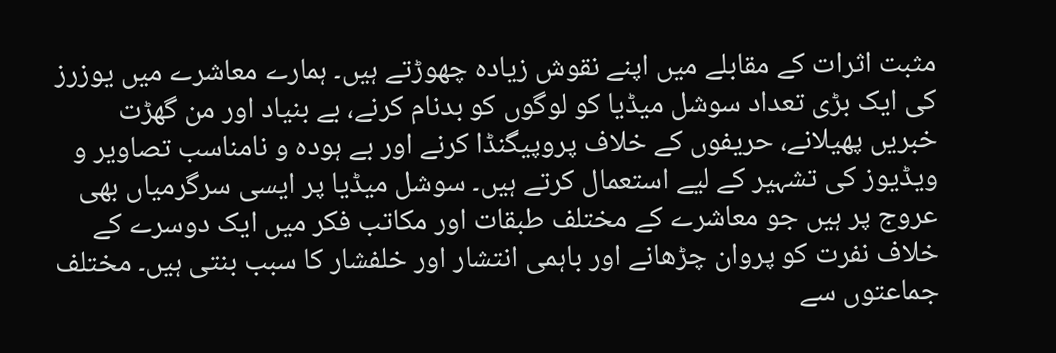مثبت اثرات کے مقابلے میں اپنے نقوش زیادہ چھوڑتے ہیں۔ ہمارے معاشرے میں یوزرز کی ایک بڑی تعداد سوشل میڈیا کو لوگوں کو بدنام کرنے، بے بنیاد اور من گھڑت خبریں پھیلانے، حریفوں کے خلاف پروپیگنڈا کرنے اور بے ہودہ و نامناسب تصاویر و ویڈیوز کی تشہیر کے لیے استعمال کرتے ہیں۔ سوشل میڈیا پر ایسی سرگرمیاں بھی عروج پر ہیں جو معاشرے کے مختلف طبقات اور مکاتب فکر میں ایک دوسرے کے خلاف نفرت کو پروان چڑھانے اور باہمی انتشار اور خلفشار کا سبب بنتی ہیں۔ مختلف جماعتوں سے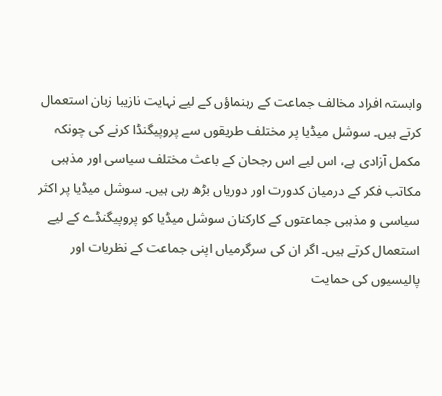وابستہ افراد مخالف جماعت کے رہنماؤں کے لیے نہایت نازیبا زبان استعمال کرتے ہیں۔ سوشل میڈیا پر مختلف طریقوں سے پروپیگنڈا کرنے کی چونکہ مکمل آزادی ہے، اس لیے اس رجحان کے باعث مختلف سیاسی اور مذہبی مکاتب فکر کے درمیان کدورت اور دوریاں بڑھ رہی ہیں۔ سوشل میڈیا پر اکثر سیاسی و مذہبی جماعتوں کے کارکنان سوشل میڈیا کو پروپیگنڈے کے لیے استعمال کرتے ہیں۔ اگر ان کی سرگرمیاں اپنی جماعت کے نظریات اور پالیسیوں کی حمایت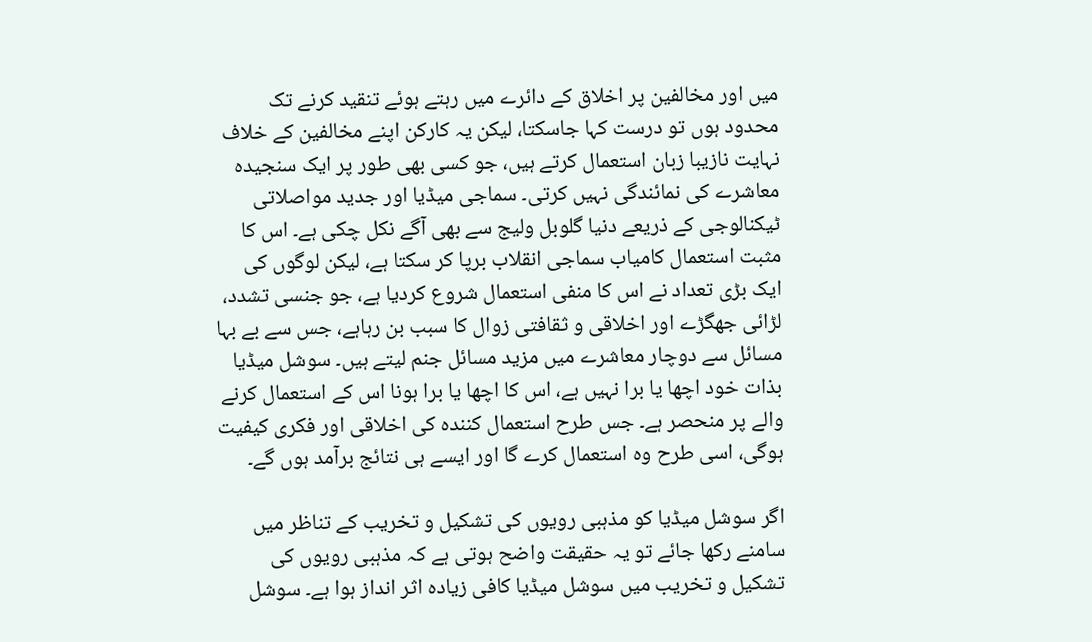میں اور مخالفین پر اخلاق کے دائرے میں رہتے ہوئے تنقید کرنے تک محدود ہوں تو درست کہا جاسکتا، لیکن یہ کارکن اپنے مخالفین کے خلاف نہایت نازیبا زبان استعمال کرتے ہیں، جو کسی بھی طور پر ایک سنجیدہ معاشرے کی نمائندگی نہیں کرتی۔ سماجی میڈیا اور جدید مواصلاتی ٹیکنالوجی کے ذریعے دنیا گلوبل ولیج سے بھی آگے نکل چکی ہے۔ اس کا مثبت استعمال کامیاب سماجی انقلاب برپا کر سکتا ہے، لیکن لوگوں کی ایک بڑی تعداد نے اس کا منفی استعمال شروع کردیا ہے، جو جنسی تشدد، لڑائی جھگڑے اور اخلاقی و ثقافتی زوال کا سبب بن رہاہے، جس سے بے بہا مسائل سے دوچار معاشرے میں مزید مسائل جنم لیتے ہیں۔ سوشل میڈیا بذات خود اچھا یا برا نہیں ہے، اس کا اچھا یا برا ہونا اس کے استعمال کرنے والے پر منحصر ہے۔ جس طرح استعمال کنندہ کی اخلاقی اور فکری کیفیت ہوگی، اسی طرح وہ استعمال کرے گا اور ایسے ہی نتائج برآمد ہوں گے۔

اگر سوشل میڈیا کو مذہبی رویوں کی تشکیل و تخریب کے تناظر میں سامنے رکھا جائے تو یہ حقیقت واضح ہوتی ہے کہ مذہبی رویوں کی تشکیل و تخریب میں سوشل میڈیا کافی زیادہ اثر انداز ہوا ہے۔ سوشل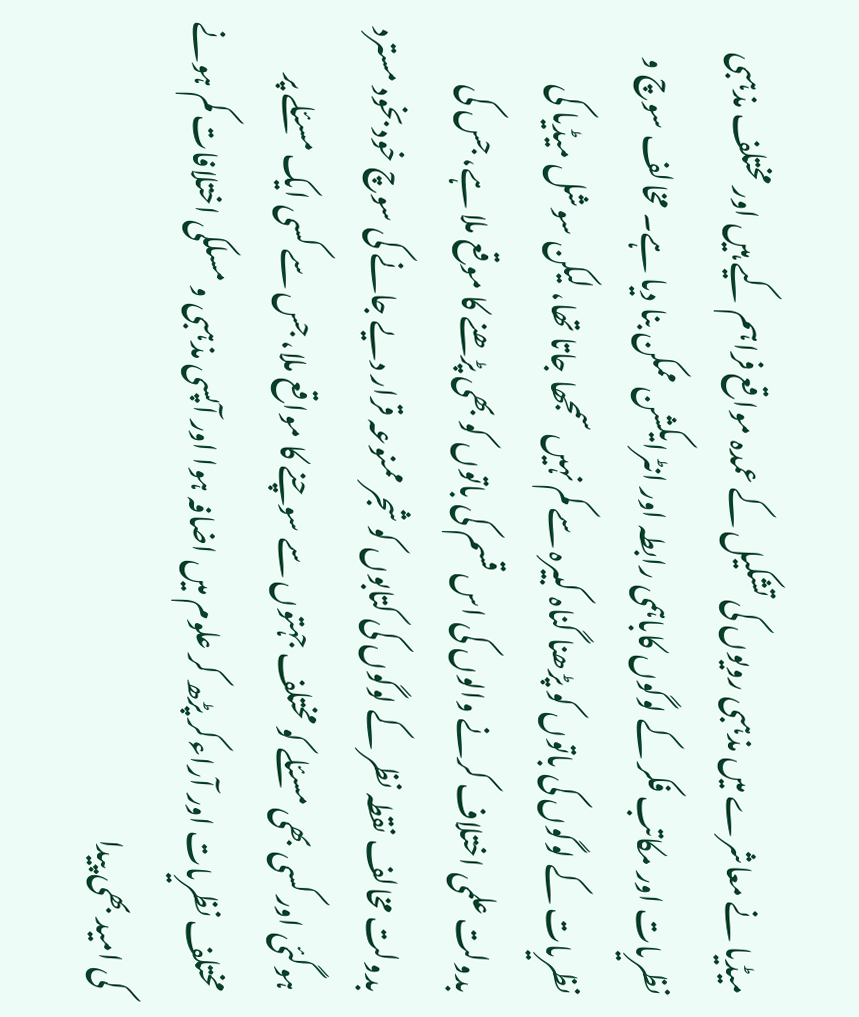میڈیا نے معاشرے میں مذہبی رویوں کی تشکیل کے عمدہ مواقع فراہم کیے ہیں اور مختلف مذہبی نظریات اور مکاتب فکر کے لوگوں کاباہمی رابطہ اور انٹرایکشن ممکن بنا دیا ہے۔ مخالف سوچ و نظریات کے لوگوں کی باتوں کو پڑھنا گناہ کبیرہ سے کم نہیں سمجھا جاتا تھا، لیکن سوشل میڈیا کی بدولت علمی اختلاف کرنے والوں کی اس قسم کی باتوں کو بھی پڑھنے کا موقع ملا ہے، جس کی بدولت مخالف نقطہ نظر کے لوگوں کی کتابوں کو شجر ممنوعہ قرار دیے جانے کی سوچ خود بخود مسترد ہوگئی اور کسی بھی مسئلے کو مختلف جہتوں سے سوچنے کا مواقع ملا، جس سے کسی ایک مسئلے پر مختلف نظریات اور آراءکر پڑھ کر علوم میں اضافہ ہوا اور آپسی مذہبی و مسلکی اختلافات کم ہونے کی امید بھی پیدا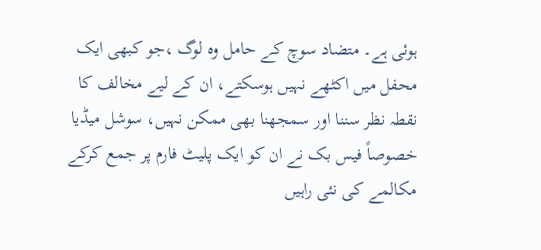ہوئی ہے۔ متضاد سوچ کے حامل وہ لوگ ،جو کبھی ایک محفل میں اکٹھے نہیں ہوسکتے، ان کے لیے مخالف کا نقطہ نظر سننا اور سمجھنا بھی ممکن نہیں، سوشل میڈیا خصوصاً فیس بک نے ان کو ایک پلیٹ فارم پر جمع کرکے مکالمے کی نئی راہیں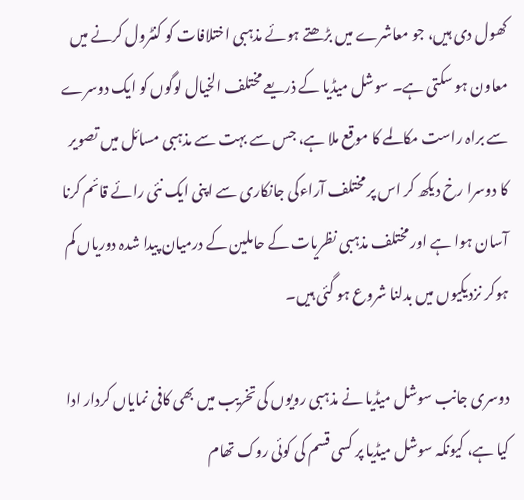کھول دی ہیں، جو معاشرے میں بڑھتے ہوئے مذہبی اختلافات کو کنٹرول کرنے میں معاون ہو سکتی ہے۔ سوشل میڈیا کے ذریعے مختلف الخیال لوگوں کو ایک دوسرے سے براہ راست مکالمے کا موقع ملا ہے، جس سے بہت سے مذہبی مسائل میں تصویر کا دوسرا رخ دیکھ کر اس پر مختلف آراءکی جانکاری سے اپنی ایک نئی رائے قائم کرنا آسان ہوا ہے اور مختلف مذہبی نظریات کے حاملین کے درمیان پیدا شدہ دوریاں کم ہوکر نزدیکیوں میں بدلنا شروع ہو گئی ہیں۔

دوسری جانب سوشل میڈیا نے مذہبی رویوں کی تخریب میں بھی کافی نمایاں کردار ادا کیا ہے، کیونکہ سوشل میڈیا پر کسی قسم کی کوئی روک تھام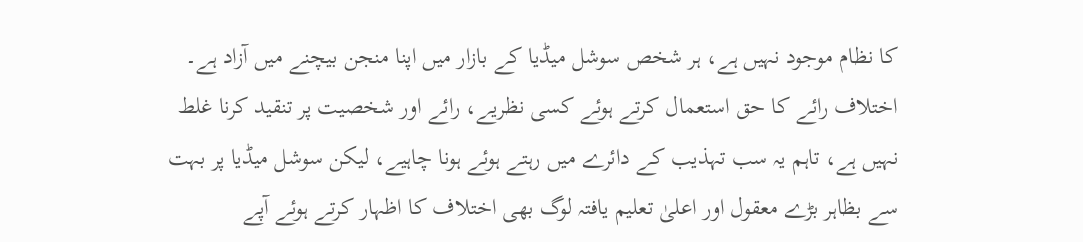کا نظام موجود نہیں ہے، ہر شخص سوشل میڈیا کے بازار میں اپنا منجن بیچنے میں آزاد ہے۔ اختلاف رائے کا حق استعمال کرتے ہوئے کسی نظریے، رائے اور شخصیت پر تنقید کرنا غلط نہیں ہے، تاہم یہ سب تہذیب کے دائرے میں رہتے ہوئے ہونا چاہیے، لیکن سوشل میڈیا پر بہت سے بظاہر بڑے معقول اور اعلیٰ تعلیم یافتہ لوگ بھی اختلاف کا اظہار کرتے ہوئے آپے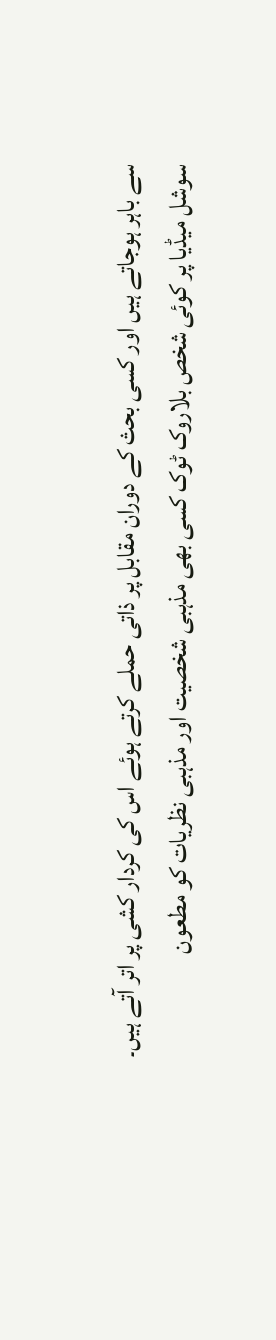سے باہر ہوجاتے ہیں اور کسی بحث کے دوران مقابل پر ذاتی حملے کرتے ہوئے اس کی کردار کشی پر اتر آتے ہیں۔ سوشل میڈیا پر کوئی شخص بلاروک ٹوک کسی بھی مذہبی شخصیت اور مذہبی نظریات کو مطعون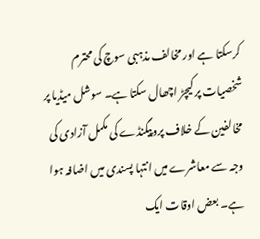کرسکتا ہے اور مخالف مذہبی سوچ کی محترم شخصیات پر کیچڑ اچھال سکتا ہے۔ سوشل میڈیا پر مخالفین کے خلاف پروپیگنڈے کی مکمل آزادی کی وجہ سے معاشرے میں انتہا پسندی میں اضافہ ہوا ہے۔ بعض اوقات ایک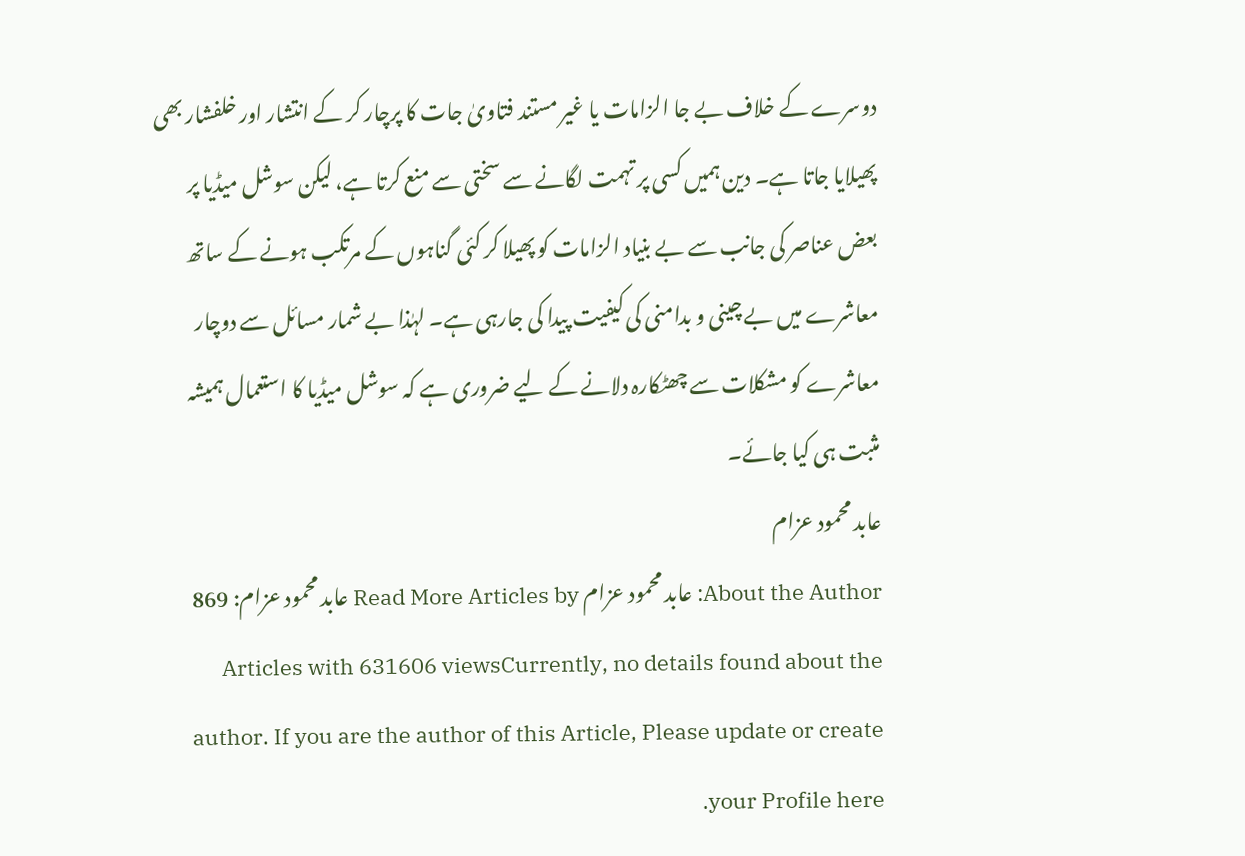دوسرے کے خلاف بے جا الزامات یا غیر مستند فتاویٰ جات کا پرچار کر کے انتشار اور خلفشار بھی پھیلایا جاتا ہے۔ دین ہمیں کسی پر تہمت لگانے سے سختی سے منع کرتا ہے، لیکن سوشل میڈیا پر بعض عناصر کی جانب سے بے بنیاد الزامات کو پھیلا کر کئی گناہوں کے مرتکب ہونے کے ساتھ معاشرے میں بے چینی و بدامنی کی کیفیت پیدا کی جارہی ہے۔ لہٰذا بے شمار مسائل سے دوچار معاشرے کو مشکلات سے چھٹکارہ دلانے کے لیے ضروری ہے کہ سوشل میڈیا کا استعمال ہمیشہ مثبت ہی کیا جائے۔
عابد محمود عزام
About the Author: عابد محمود عزام Read More Articles by عابد محمود عزام: 869 Articles with 631606 viewsCurrently, no details found about the author. If you are the author of this Article, Please update or create your Profile here.